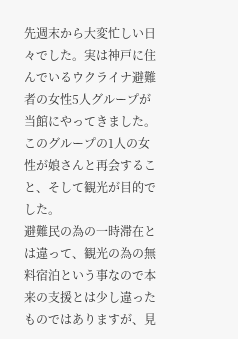先週末から大変忙しい日々でした。実は神戸に住んでいるウクライナ避難者の女性5人グループが当館にやってきました。
このグループの1人の女性が娘さんと再会すること、そして観光が目的でした。
避難民の為の一時滞在とは違って、観光の為の無料宿泊という事なので本来の支援とは少し違ったものではありますが、見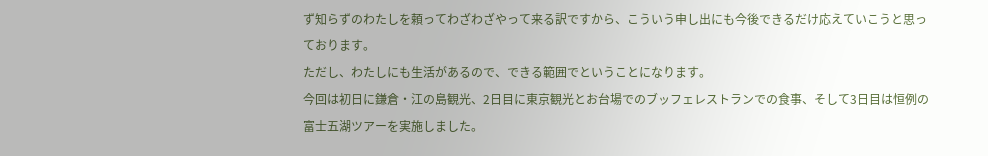ず知らずのわたしを頼ってわざわざやって来る訳ですから、こういう申し出にも今後できるだけ応えていこうと思っております。
ただし、わたしにも生活があるので、できる範囲でということになります。
今回は初日に鎌倉・江の島観光、2日目に東京観光とお台場でのブッフェレストランでの食事、そして3日目は恒例の富士五湖ツアーを実施しました。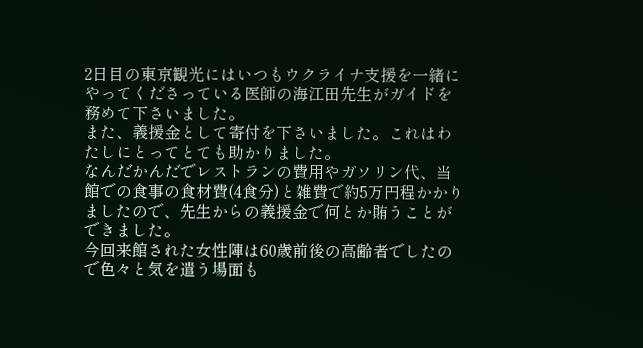2日目の東京観光にはいつもウクライナ支援を一緒にやってくださっている医師の海江田先生がガイドを務めて下さいました。
また、義援金として寄付を下さいました。これはわたしにとってとても助かりました。
なんだかんだでレストランの費用やガソリン代、当館での食事の食材費(4食分)と雑費で約5万円程かかりましたので、先生からの義援金で何とか賄うことができました。
今回来館された女性陣は60歳前後の高齢者でしたので色々と気を遣う場面も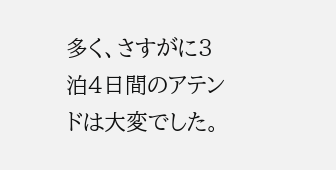多く、さすがに3泊4日間のアテンドは大変でした。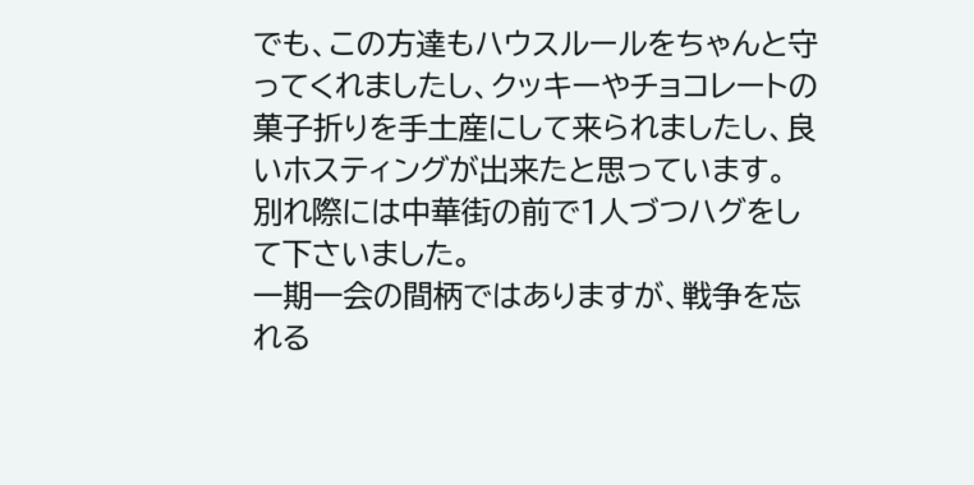でも、この方達もハウスルールをちゃんと守ってくれましたし、クッキーやチョコレートの菓子折りを手土産にして来られましたし、良いホスティングが出来たと思っています。
別れ際には中華街の前で1人づつハグをして下さいました。
一期一会の間柄ではありますが、戦争を忘れる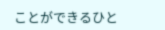ことができるひと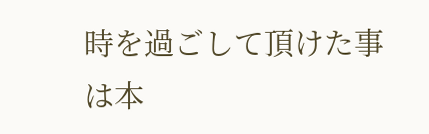時を過ごして頂けた事は本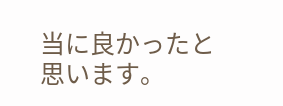当に良かったと思います。